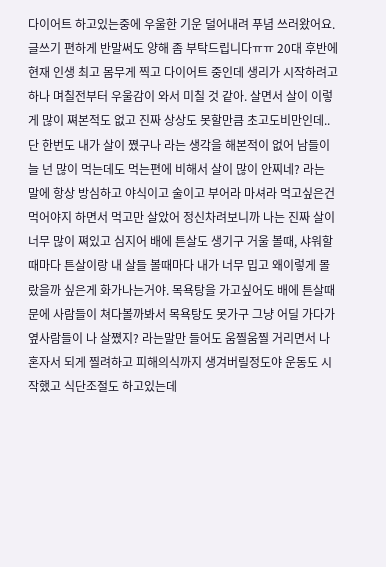다이어트 하고있는중에 우울한 기운 덜어내려 푸념 쓰러왔어요. 글쓰기 편하게 반말써도 양해 좀 부탁드립니다ㅠㅠ 20대 후반에 현재 인생 최고 몸무게 찍고 다이어트 중인데 생리가 시작하려고하나 며칠전부터 우울감이 와서 미칠 것 같아. 살면서 살이 이렇게 많이 쪄본적도 없고 진짜 상상도 못할만큼 초고도비만인데.. 단 한번도 내가 살이 쪘구나 라는 생각을 해본적이 없어 남들이 늘 넌 많이 먹는데도 먹는편에 비해서 살이 많이 안찌네? 라는 말에 항상 방심하고 야식이고 술이고 부어라 마셔라 먹고싶은건 먹어야지 하면서 먹고만 살았어 정신차려보니까 나는 진짜 살이 너무 많이 쪄있고 심지어 배에 튼살도 생기구 거울 볼때, 샤워할때마다 튼살이랑 내 살들 볼때마다 내가 너무 밉고 왜이렇게 몰랐을까 싶은게 화가나는거야. 목욕탕을 가고싶어도 배에 튼살때문에 사람들이 쳐다볼까봐서 목욕탕도 못가구 그냥 어딜 가다가 옆사람들이 나 살쪘지? 라는말만 들어도 움찔움찔 거리면서 나 혼자서 되게 찔려하고 피해의식까지 생겨버릴정도야 운동도 시작했고 식단조절도 하고있는데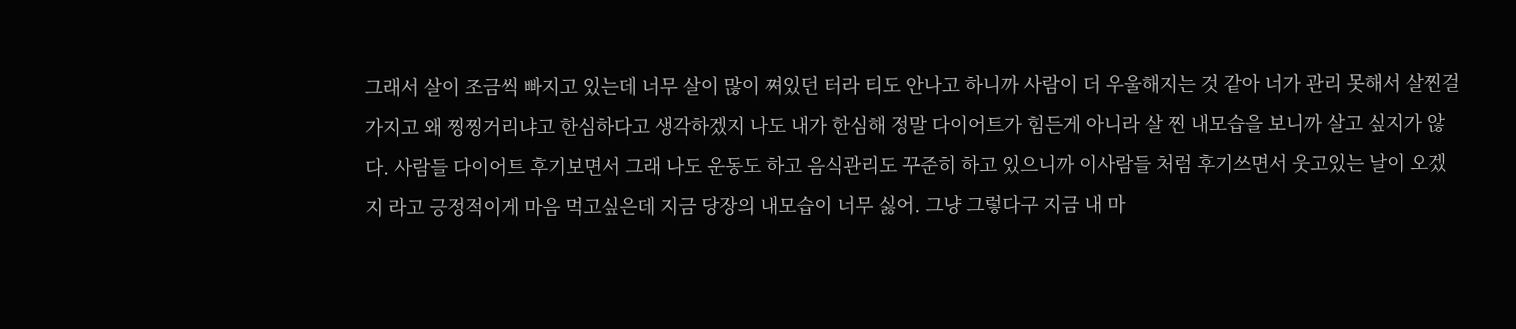그래서 살이 조금씩 빠지고 있는데 너무 살이 많이 쪄있던 터라 티도 안나고 하니까 사람이 더 우울해지는 것 같아 너가 관리 못해서 살찐걸 가지고 왜 찡찡거리냐고 한심하다고 생각하겠지 나도 내가 한심해 정말 다이어트가 힘든게 아니라 살 찐 내모습을 보니까 살고 싶지가 않다. 사람들 다이어트 후기보면서 그래 나도 운동도 하고 음식관리도 꾸준히 하고 있으니까 이사람들 처럼 후기쓰면서 웃고있는 날이 오겠지 라고 긍정적이게 마음 먹고싶은데 지금 당장의 내모습이 너무 싫어. 그냥 그렇다구 지금 내 마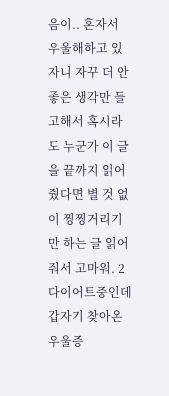음이.. 혼자서 우울해하고 있자니 자꾸 더 안좋은 생각만 들고해서 혹시라도 누군가 이 글을 끝까지 읽어줬다면 별 것 없이 찡찡거리기만 하는 글 읽어줘서 고마워. 2
다이어트중인데 갑자기 찾아온 우울증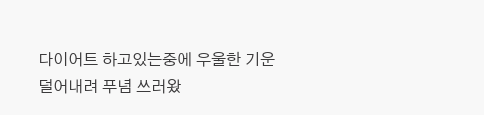다이어트 하고있는중에 우울한 기운 덜어내려 푸념 쓰러왔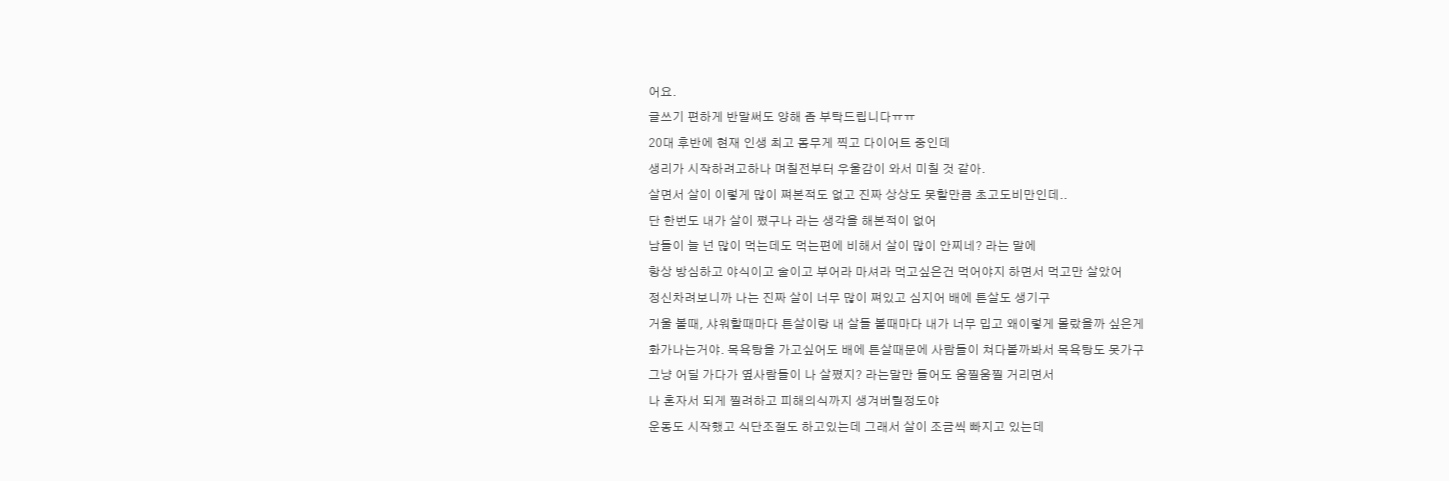어요.
글쓰기 편하게 반말써도 양해 좀 부탁드립니다ㅠㅠ
20대 후반에 현재 인생 최고 몸무게 찍고 다이어트 중인데
생리가 시작하려고하나 며칠전부터 우울감이 와서 미칠 것 같아.
살면서 살이 이렇게 많이 쪄본적도 없고 진짜 상상도 못할만큼 초고도비만인데..
단 한번도 내가 살이 쪘구나 라는 생각을 해본적이 없어
남들이 늘 넌 많이 먹는데도 먹는편에 비해서 살이 많이 안찌네? 라는 말에
항상 방심하고 야식이고 술이고 부어라 마셔라 먹고싶은건 먹어야지 하면서 먹고만 살았어
정신차려보니까 나는 진짜 살이 너무 많이 쪄있고 심지어 배에 튼살도 생기구
거울 볼때, 샤워할때마다 튼살이랑 내 살들 볼때마다 내가 너무 밉고 왜이렇게 몰랐을까 싶은게
화가나는거야. 목욕탕을 가고싶어도 배에 튼살때문에 사람들이 쳐다볼까봐서 목욕탕도 못가구
그냥 어딜 가다가 옆사람들이 나 살쪘지? 라는말만 들어도 움찔움찔 거리면서
나 혼자서 되게 찔려하고 피해의식까지 생겨버릴정도야
운동도 시작했고 식단조절도 하고있는데 그래서 살이 조금씩 빠지고 있는데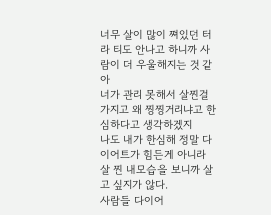너무 살이 많이 쪄있던 터라 티도 안나고 하니까 사람이 더 우울해지는 것 같아
너가 관리 못해서 살찐걸 가지고 왜 찡찡거리냐고 한심하다고 생각하겠지
나도 내가 한심해 정말 다이어트가 힘든게 아니라 살 찐 내모습을 보니까 살고 싶지가 않다.
사람들 다이어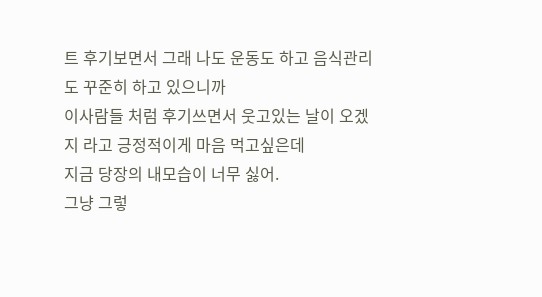트 후기보면서 그래 나도 운동도 하고 음식관리도 꾸준히 하고 있으니까
이사람들 처럼 후기쓰면서 웃고있는 날이 오겠지 라고 긍정적이게 마음 먹고싶은데
지금 당장의 내모습이 너무 싫어.
그냥 그렇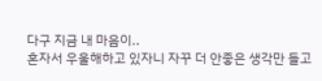다구 지금 내 마음이..
혼자서 우울해하고 있자니 자꾸 더 안좋은 생각만 들고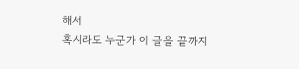해서
혹시라도 누군가 이 글을 끝까지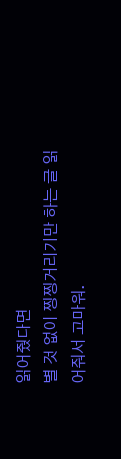읽어줬다면
별 것 없이 찡찡거리기만 하는 글 읽어줘서 고마워.